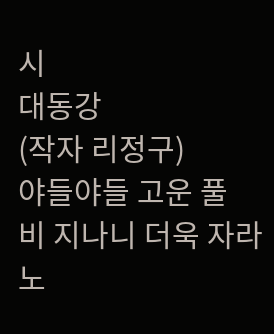시
대동강
(작자 리정구)
야들야들 고운 풀
비 지나니 더욱 자라
노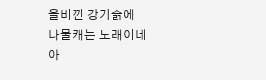을비낀 강기슭에
나물캐는 노래이네
아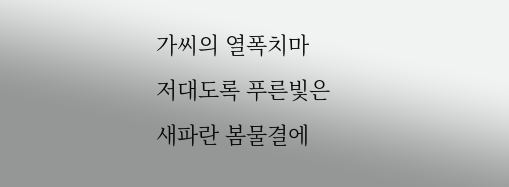가씨의 열폭치마
저대도록 푸른빛은
새파란 봄물결에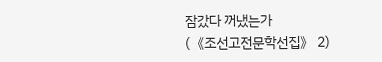잠갔다 꺼냈는가
(《조선고전문학선집》 2)